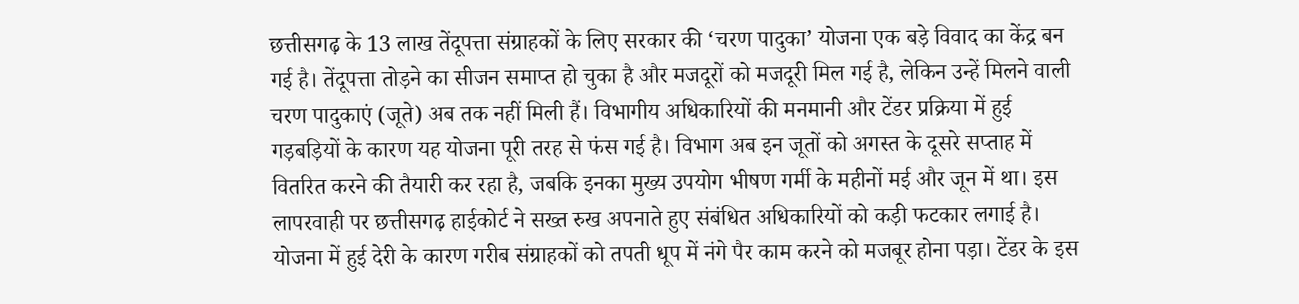छत्तीसगढ़ के 13 लाख तेंदूपत्ता संग्राहकों के लिए सरकार की ‘चरण पादुका’ योजना एक बड़े विवाद का केंद्र बन गई है। तेंदूपत्ता तोड़ने का सीजन समाप्त हो चुका है और मजदूरों को मजदूरी मिल गई है, लेकिन उन्हें मिलने वाली चरण पादुकाएं (जूते) अब तक नहीं मिली हैं। विभागीय अधिकारियों की मनमानी और टेंडर प्रक्रिया में हुई गड़बड़ियों के कारण यह योजना पूरी तरह से फंस गई है। विभाग अब इन जूतों को अगस्त के दूसरे सप्ताह में वितरित करने की तैयारी कर रहा है, जबकि इनका मुख्य उपयोग भीषण गर्मी के महीनों मई और जून में था। इस लापरवाही पर छत्तीसगढ़ हाईकोर्ट ने सख्त रुख अपनाते हुए संबंधित अधिकारियों को कड़ी फटकार लगाई है। योजना में हुई देरी के कारण गरीब संग्राहकों को तपती धूप में नंगे पैर काम करने को मजबूर होना पड़ा। टेंडर के इस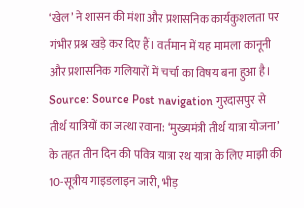‘खेल’ ने शासन की मंशा और प्रशासनिक कार्यकुशलता पर गंभीर प्रश्न खड़े कर दिए हैं। वर्तमान में यह मामला कानूनी और प्रशासनिक गलियारों में चर्चा का विषय बना हुआ है। Source: Source Post navigation गुरदासपुर से तीर्थ यात्रियों का जत्था रवाना: ‘मुख्यमंत्री तीर्थ यात्रा योजना’ के तहत तीन दिन की पवित्र यात्रा रथ यात्रा के लिए माझी की 10-सूत्रीय गाइडलाइन जारी, भीड़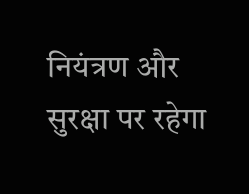नियंत्रण और सुरक्षा पर रहेगा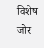विशेष जोर